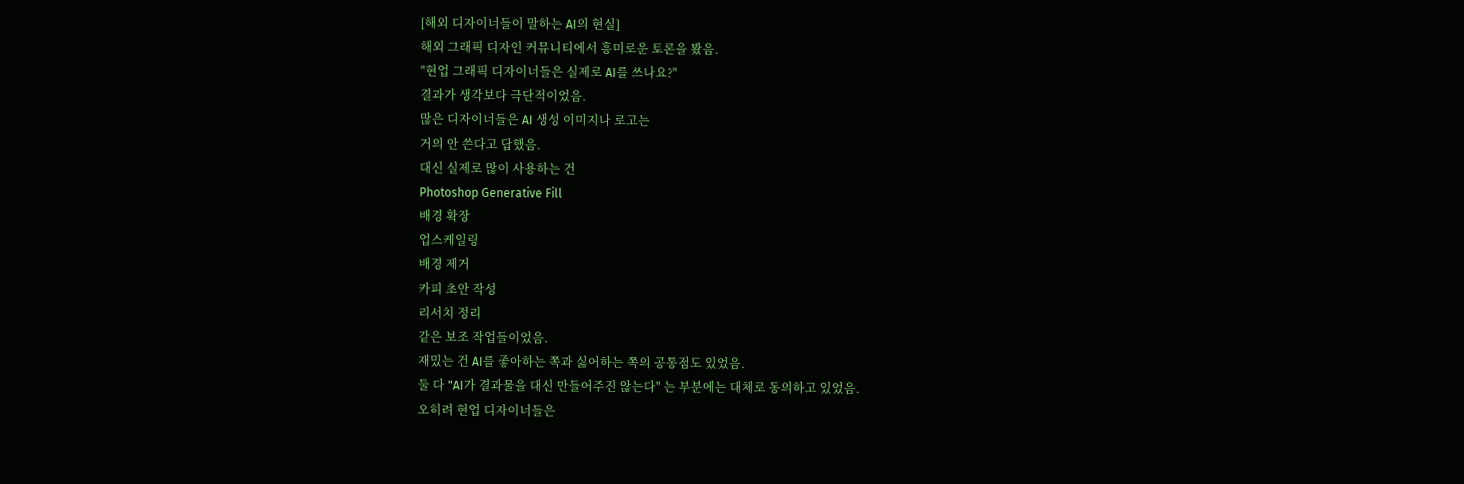[해외 디자이너들이 말하는 AI의 현실]
해외 그래픽 디자인 커뮤니티에서 흥미로운 토론을 봤음.
"현업 그래픽 디자이너들은 실제로 AI를 쓰나요?"
결과가 생각보다 극단적이었음.
많은 디자이너들은 AI 생성 이미지나 로고는
거의 안 쓴다고 답했음.
대신 실제로 많이 사용하는 건
Photoshop Generative Fill
배경 확장
업스케일링
배경 제거
카피 초안 작성
리서치 정리
같은 보조 작업들이었음.
재밌는 건 AI를 좋아하는 쪽과 싫어하는 쪽의 공통점도 있었음.
둘 다 "AI가 결과물을 대신 만들어주진 않는다" 는 부분에는 대체로 동의하고 있었음.
오히려 현업 디자이너들은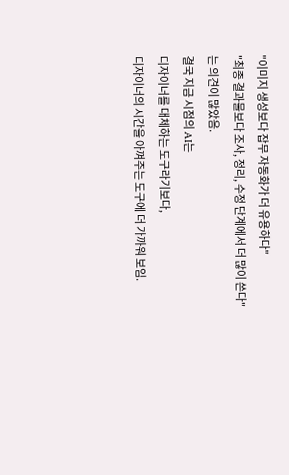"이미지 생성보다 잡무 자동화가 더 유용하다"
"최종 결과물보다 조사, 정리, 수정 단계에서 더 많이 쓴다"
는 의견이 많았음.
결국 지금 시점의 AI는
디자이너를 대체하는 도구라기보다,
디자이너의 시간을 아껴주는 도구에 더 가까워 보임.